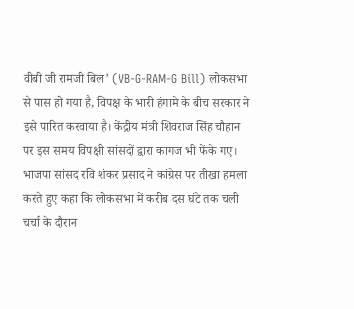वीबी जी रामजी बिल’ (VB-G-RAM-G Bill) लोकसभा से पास हो गया है, विपक्ष के भारी हंगामे के बीच सरकार ने इसे पारित करवाया है। केंद्रीय मंत्री शिवराज सिंह चौहान पर इस समय विपक्षी सांसदों द्वारा कागज भी फेंके गए। भाजपा सांसद रवि शंकर प्रसाद ने कांग्रेस पर तीखा हमला करते हुए कहा कि लोकसभा में करीब दस घंटे तक चली चर्चा के दौरान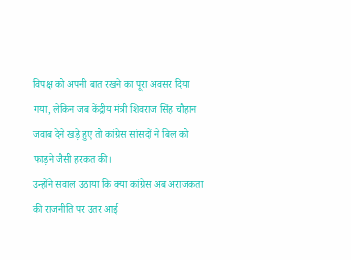विपक्ष को अपनी बात रखने का पूरा अवसर दिया गया, लेकिन जब केंद्रीय मंत्री शिवराज सिंह चौहान जवाब देने खड़े हुए तो कांग्रेस सांसदों ने बिल को फाड़ने जैसी हरकत की।
उन्होंने सवाल उठाया कि क्या कांग्रेस अब अराजकता की राजनीति पर उतर आई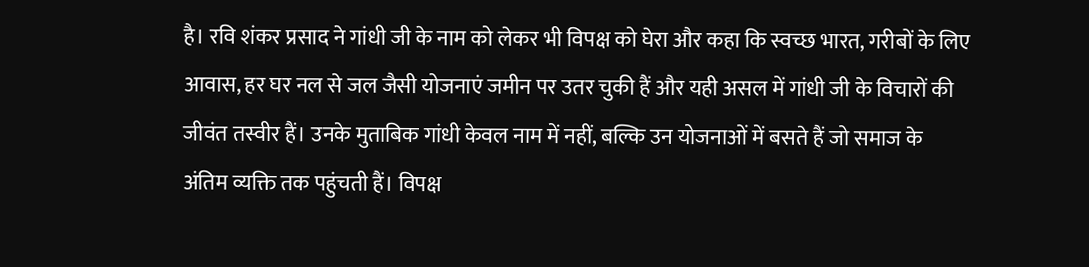है। रवि शंकर प्रसाद ने गांधी जी के नाम को लेकर भी विपक्ष को घेरा और कहा कि स्वच्छ भारत, गरीबों के लिए आवास, हर घर नल से जल जैसी योजनाएं जमीन पर उतर चुकी हैं और यही असल में गांधी जी के विचारों की जीवंत तस्वीर हैं। उनके मुताबिक गांधी केवल नाम में नहीं, बल्कि उन योजनाओं में बसते हैं जो समाज के अंतिम व्यक्ति तक पहुंचती हैं। विपक्ष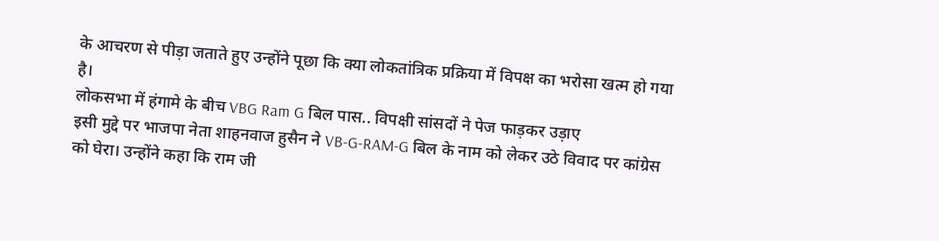के आचरण से पीड़ा जताते हुए उन्होंने पूछा कि क्या लोकतांत्रिक प्रक्रिया में विपक्ष का भरोसा खत्म हो गया है।
लोकसभा में हंगामे के बीच VBG Ram G बिल पास.. विपक्षी सांसदों ने पेज फाड़कर उड़ाए
इसी मुद्दे पर भाजपा नेता शाहनवाज हुसैन ने VB-G-RAM-G बिल के नाम को लेकर उठे विवाद पर कांग्रेस को घेरा। उन्होंने कहा कि राम जी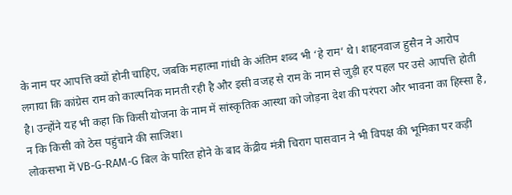के नाम पर आपत्ति क्यों होनी चाहिए, जबकि महात्मा गांधी के अंतिम शब्द भी ‘हे राम’ थे। शाहनवाज हुसैन ने आरोप लगाया कि कांग्रेस राम को काल्पनिक मानती रही है और इसी वजह से राम के नाम से जुड़ी हर पहल पर उसे आपत्ति होती है। उन्होंने यह भी कहा कि किसी योजना के नाम में सांस्कृतिक आस्था को जोड़ना देश की परंपरा और भावना का हिस्सा है, न कि किसी को ठेस पहुंचाने की साजिश।
लोकसभा में VB-G-RAM-G बिल के पारित होने के बाद केंद्रीय मंत्री चिराग पासवान ने भी विपक्ष की भूमिका पर कड़ी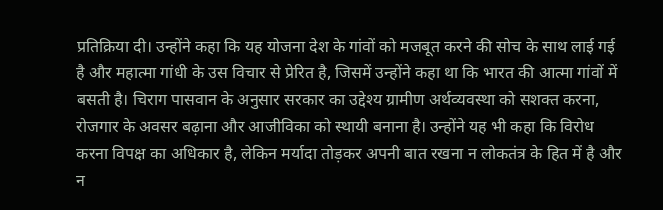प्रतिक्रिया दी। उन्होंने कहा कि यह योजना देश के गांवों को मजबूत करने की सोच के साथ लाई गई है और महात्मा गांधी के उस विचार से प्रेरित है, जिसमें उन्होंने कहा था कि भारत की आत्मा गांवों में बसती है। चिराग पासवान के अनुसार सरकार का उद्देश्य ग्रामीण अर्थव्यवस्था को सशक्त करना, रोजगार के अवसर बढ़ाना और आजीविका को स्थायी बनाना है। उन्होंने यह भी कहा कि विरोध करना विपक्ष का अधिकार है, लेकिन मर्यादा तोड़कर अपनी बात रखना न लोकतंत्र के हित में है और न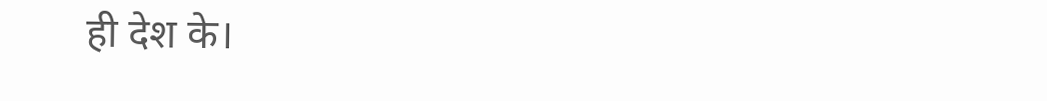ही देश के।